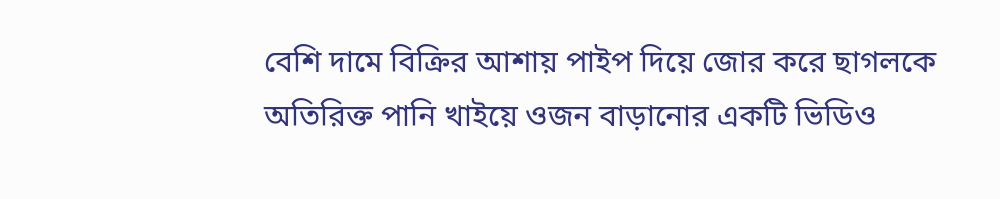বেশি দামে বিক্রির আশায় পাইপ দিয়ে জোর করে ছাগলকে অতিরিক্ত পানি খাইয়ে ওজন বাড়ানোর একটি ভিডিও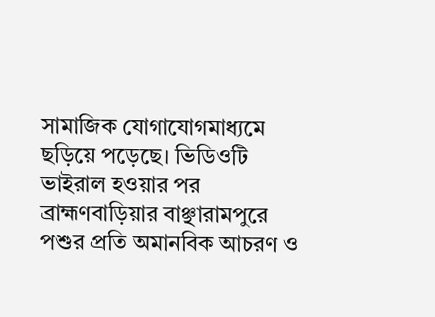সামাজিক যোগাযোগমাধ্যমে ছড়িয়ে পড়েছে। ভিডিওটি ভাইরাল হওয়ার পর ব্রাহ্মণবাড়িয়ার বাঞ্ছারামপুরে পশুর প্রতি অমানবিক আচরণ ও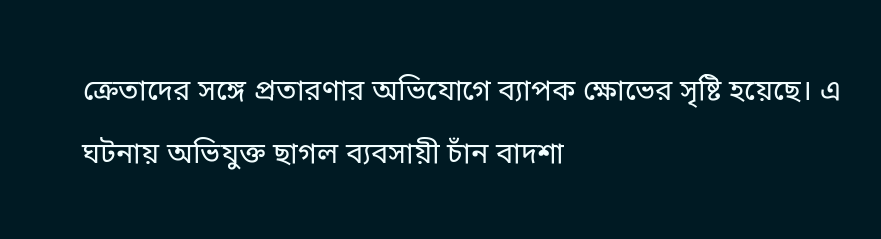ক্রেতাদের সঙ্গে প্রতারণার অভিযোগে ব্যাপক ক্ষোভের সৃষ্টি হয়েছে। এ ঘটনায় অভিযুক্ত ছাগল ব্যবসায়ী চাঁন বাদশা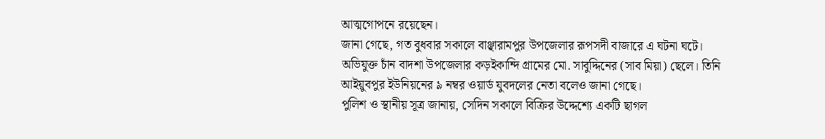আত্মগোপনে রয়েছেন।
জানা গেছে, গত বুধবার সকালে বাঞ্ছারামপুর উপজেলার রূপসদী বাজারে এ ঘটনা ঘটে। অভিযুক্ত চাঁন বাদশা উপজেলার কড়ইকান্দি গ্রামের মো. সাবুদ্দিনের (সাব মিয়া) ছেলে। তিনি আইয়ুবপুর ইউনিয়নের ৯ নম্বর ওয়ার্ড যুবদলের নেতা বলেও জানা গেছে।
পুলিশ ও স্থানীয় সূত্র জানায়, সেদিন সকালে বিক্রির উদ্দেশ্যে একটি ছাগল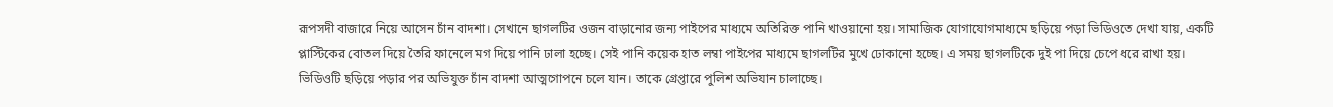রূপসদী বাজারে নিয়ে আসেন চাঁন বাদশা। সেখানে ছাগলটির ওজন বাড়ানোর জন্য পাইপের মাধ্যমে অতিরিক্ত পানি খাওয়ানো হয়। সামাজিক যোগাযোগমাধ্যমে ছড়িয়ে পড়া ভিডিওতে দেখা যায়, একটি প্লাস্টিকের বোতল দিয়ে তৈরি ফানেলে মগ দিয়ে পানি ঢালা হচ্ছে। সেই পানি কয়েক হাত লম্বা পাইপের মাধ্যমে ছাগলটির মুখে ঢোকানো হচ্ছে। এ সময় ছাগলটিকে দুই পা দিয়ে চেপে ধরে রাখা হয়।
ভিডিওটি ছড়িয়ে পড়ার পর অভিযুক্ত চাঁন বাদশা আত্মগোপনে চলে যান। তাকে গ্রেপ্তারে পুলিশ অভিযান চালাচ্ছে।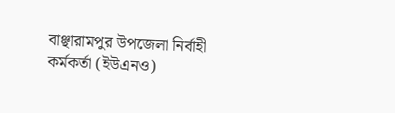বাঞ্ছারামপুর উপজেলা নির্বাহী কর্মকর্তা (ইউএনও)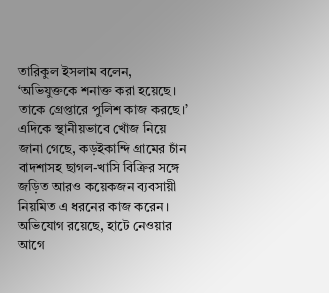তারিকুল ইসলাম বলেন, ‘অভিযুক্তকে শনাক্ত করা হয়েছে। তাকে গ্রেপ্তারে পুলিশ কাজ করছে।’
এদিকে স্থানীয়ভাবে খোঁজ নিয়ে জানা গেছে, কড়ইকান্দি গ্রামের চাঁন বাদশাসহ ছাগল-খাসি বিক্রির সঙ্গে জড়িত আরও কয়েকজন ব্যবসায়ী নিয়মিত এ ধরনের কাজ করেন। অভিযোগ রয়েছে, হাটে নেওয়ার আগে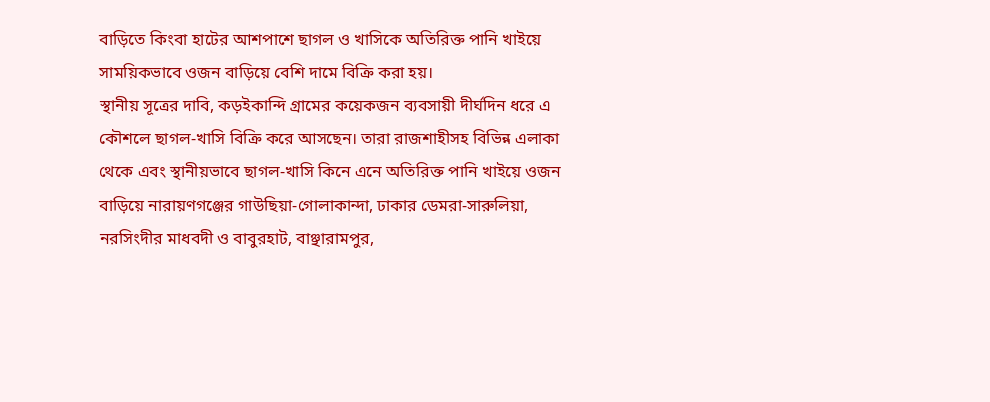বাড়িতে কিংবা হাটের আশপাশে ছাগল ও খাসিকে অতিরিক্ত পানি খাইয়ে সাময়িকভাবে ওজন বাড়িয়ে বেশি দামে বিক্রি করা হয়।
স্থানীয় সূত্রের দাবি, কড়ইকান্দি গ্রামের কয়েকজন ব্যবসায়ী দীর্ঘদিন ধরে এ কৌশলে ছাগল-খাসি বিক্রি করে আসছেন। তারা রাজশাহীসহ বিভিন্ন এলাকা থেকে এবং স্থানীয়ভাবে ছাগল-খাসি কিনে এনে অতিরিক্ত পানি খাইয়ে ওজন বাড়িয়ে নারায়ণগঞ্জের গাউছিয়া-গোলাকান্দা, ঢাকার ডেমরা-সারুলিয়া, নরসিংদীর মাধবদী ও বাবুরহাট, বাঞ্ছারামপুর,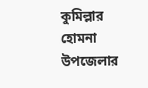কুমিল্লার হোমনা উপজেলার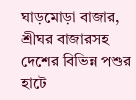ঘাড়মোড়া বাজার, শ্রীঘর বাজারসহ দেশের বিভিন্ন পশুর হাটে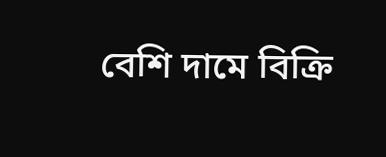বেশি দামে বিক্রি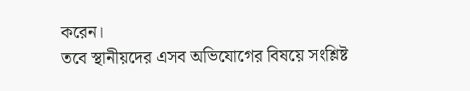করেন।
তবে স্থানীয়দের এসব অভিযোগের বিষয়ে সংশ্লিষ্ট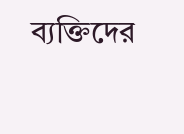ব্যক্তিদের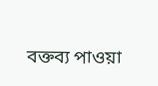বক্তব্য পাওয়া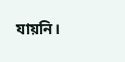যায়নি।